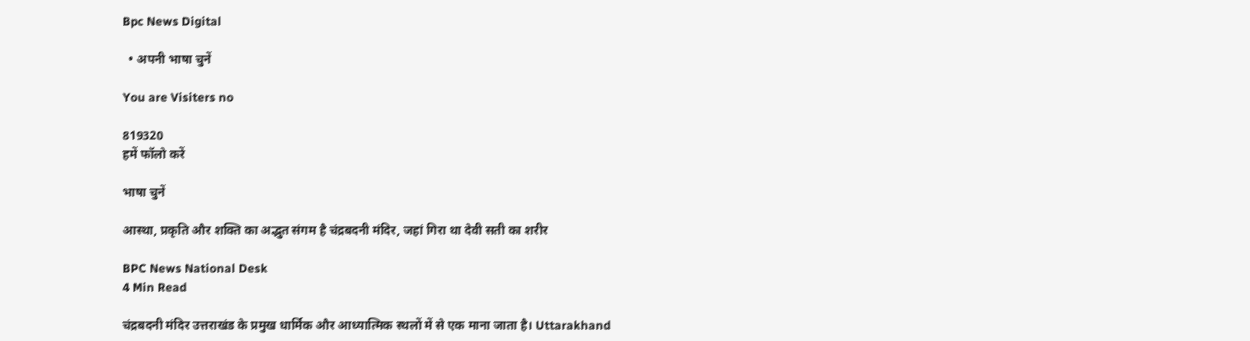Bpc News Digital

  • अपनी भाषा चुनें

You are Visiters no

819320
हमें फॉलो करें

भाषा चुनें

आस्था, प्रकृति और शक्ति का अद्भुत संगम है चंद्रबदनी मंदिर, जहां गिरा था देवी सती का शरीर

BPC News National Desk
4 Min Read

चंद्रबदनी मंदिर उत्तराखंड के प्रमुख धार्मिक और आध्यात्मिक स्थलों में से एक माना जाता है। Uttarakhand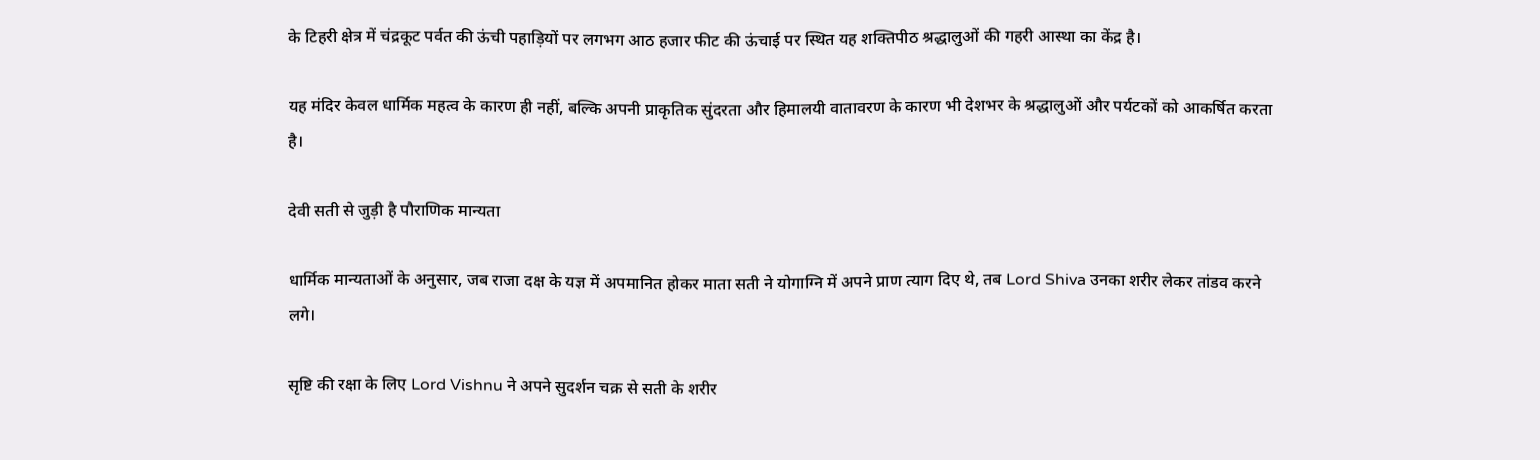के टिहरी क्षेत्र में चंद्रकूट पर्वत की ऊंची पहाड़ियों पर लगभग आठ हजार फीट की ऊंचाई पर स्थित यह शक्तिपीठ श्रद्धालुओं की गहरी आस्था का केंद्र है।

यह मंदिर केवल धार्मिक महत्व के कारण ही नहीं, बल्कि अपनी प्राकृतिक सुंदरता और हिमालयी वातावरण के कारण भी देशभर के श्रद्धालुओं और पर्यटकों को आकर्षित करता है।

देवी सती से जुड़ी है पौराणिक मान्यता

धार्मिक मान्यताओं के अनुसार, जब राजा दक्ष के यज्ञ में अपमानित होकर माता सती ने योगाग्नि में अपने प्राण त्याग दिए थे, तब Lord Shiva उनका शरीर लेकर तांडव करने लगे।

सृष्टि की रक्षा के लिए Lord Vishnu ने अपने सुदर्शन चक्र से सती के शरीर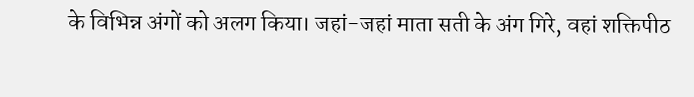के विभिन्न अंगों को अलग किया। जहां-जहां माता सती के अंग गिरे, वहां शक्तिपीठ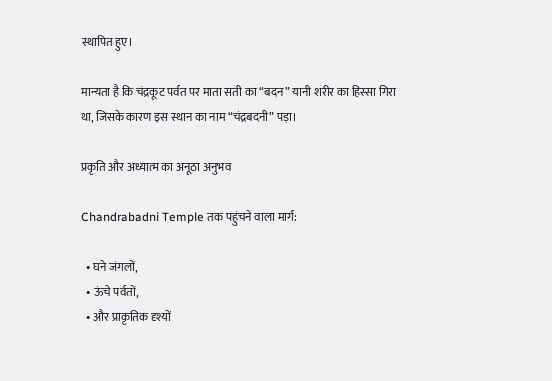स्थापित हुए।

मान्यता है कि चंद्रकूट पर्वत पर माता सती का “बदन” यानी शरीर का हिस्सा गिरा था, जिसके कारण इस स्थान का नाम “चंद्रबदनी” पड़ा।

प्रकृति और अध्यात्म का अनूठा अनुभव

Chandrabadni Temple तक पहुंचने वाला मार्ग:

  • घने जंगलों,
  • ऊंचे पर्वतों,
  • और प्राकृतिक दृश्यों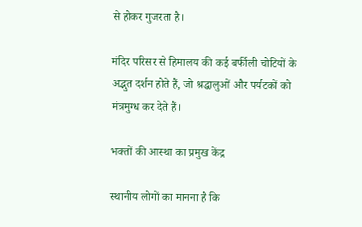से होकर गुजरता है।

मंदिर परिसर से हिमालय की कई बर्फीली चोटियों के अद्भुत दर्शन होते हैं, जो श्रद्धालुओं और पर्यटकों को मंत्रमुग्ध कर देते हैं।

भक्तों की आस्था का प्रमुख केंद्र

स्थानीय लोगों का मानना है कि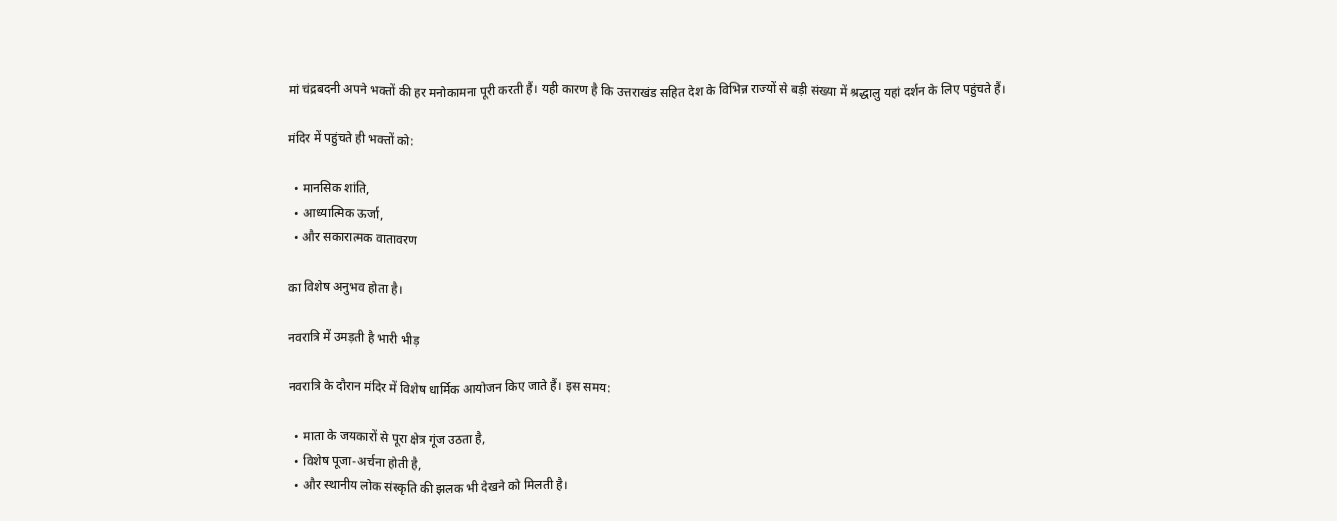मां चंद्रबदनी अपने भक्तों की हर मनोकामना पूरी करती हैं। यही कारण है कि उत्तराखंड सहित देश के विभिन्न राज्यों से बड़ी संख्या में श्रद्धालु यहां दर्शन के लिए पहुंचते हैं।

मंदिर में पहुंचते ही भक्तों को:

  • मानसिक शांति,
  • आध्यात्मिक ऊर्जा,
  • और सकारात्मक वातावरण

का विशेष अनुभव होता है।

नवरात्रि में उमड़ती है भारी भीड़

नवरात्रि के दौरान मंदिर में विशेष धार्मिक आयोजन किए जाते हैं। इस समय:

  • माता के जयकारों से पूरा क्षेत्र गूंज उठता है,
  • विशेष पूजा-अर्चना होती है,
  • और स्थानीय लोक संस्कृति की झलक भी देखने को मिलती है।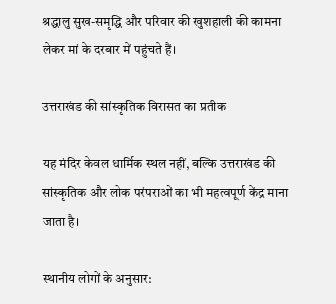श्रद्धालु सुख-समृद्धि और परिवार की खुशहाली की कामना लेकर मां के दरबार में पहुंचते हैं।

उत्तराखंड की सांस्कृतिक विरासत का प्रतीक

यह मंदिर केवल धार्मिक स्थल नहीं, बल्कि उत्तराखंड की सांस्कृतिक और लोक परंपराओं का भी महत्वपूर्ण केंद्र माना जाता है।

स्थानीय लोगों के अनुसार: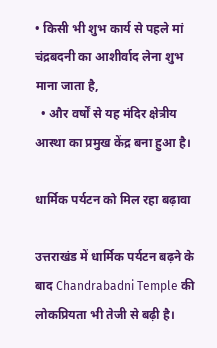• किसी भी शुभ कार्य से पहले मां चंद्रबदनी का आशीर्वाद लेना शुभ माना जाता है,
  • और वर्षों से यह मंदिर क्षेत्रीय आस्था का प्रमुख केंद्र बना हुआ है।

धार्मिक पर्यटन को मिल रहा बढ़ावा

उत्तराखंड में धार्मिक पर्यटन बढ़ने के बाद Chandrabadni Temple की लोकप्रियता भी तेजी से बढ़ी है।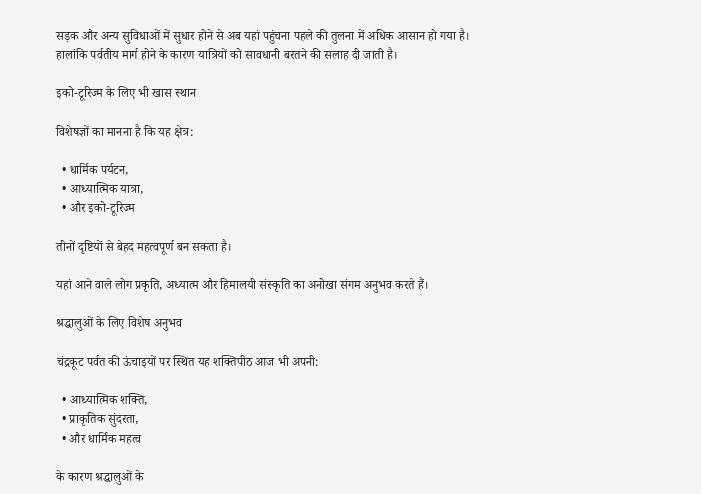सड़क और अन्य सुविधाओं में सुधार होने से अब यहां पहुंचना पहले की तुलना में अधिक आसान हो गया है। हालांकि पर्वतीय मार्ग होने के कारण यात्रियों को सावधानी बरतने की सलाह दी जाती है।

इको-टूरिज्म के लिए भी खास स्थान

विशेषज्ञों का मानना है कि यह क्षेत्र:

  • धार्मिक पर्यटन,
  • आध्यात्मिक यात्रा,
  • और इको-टूरिज्म

तीनों दृष्टियों से बेहद महत्वपूर्ण बन सकता है।

यहां आने वाले लोग प्रकृति, अध्यात्म और हिमालयी संस्कृति का अनोखा संगम अनुभव करते हैं।

श्रद्धालुओं के लिए विशेष अनुभव

चंद्रकूट पर्वत की ऊंचाइयों पर स्थित यह शक्तिपीठ आज भी अपनी:

  • आध्यात्मिक शक्ति,
  • प्राकृतिक सुंदरता,
  • और धार्मिक महत्व

के कारण श्रद्धालुओं के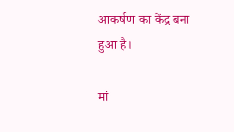आकर्षण का केंद्र बना हुआ है।

मां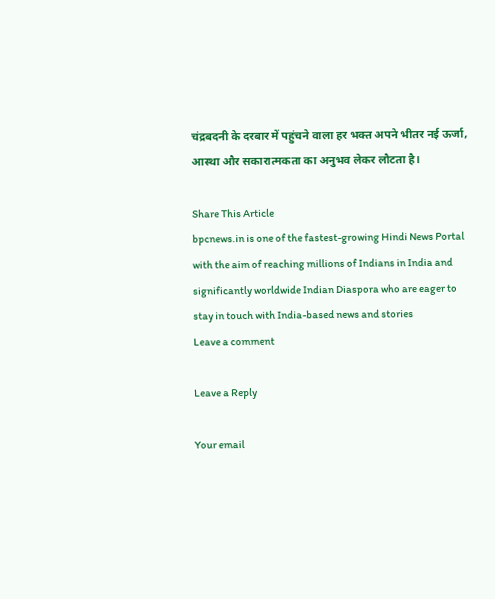चंद्रबदनी के दरबार में पहुंचने वाला हर भक्त अपने भीतर नई ऊर्जा, आस्था और सकारात्मकता का अनुभव लेकर लौटता है।

Share This Article
bpcnews.in is one of the fastest-growing Hindi News Portal with the aim of reaching millions of Indians in India and significantly worldwide Indian Diaspora who are eager to stay in touch with India-based news and stories
Leave a comment

Leave a Reply

Your email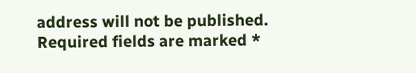address will not be published. Required fields are marked *